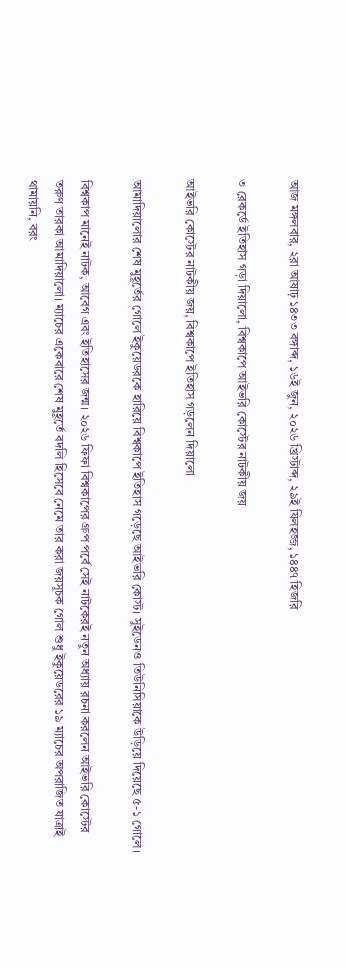আজ মঙ্গলবার, ২রা আষাঢ় ১৪৩৩ বঙ্গাব্দ, ১৬ই জুন, ২০২৬ খ্রিস্টাব্দ, ২৯ই যিলহজ্জ, ১৪৪৭ হিজরি

৩ রেকর্ডে ইতিহাস গড়া দিয়ালো, বিশ্বকাপে আইভরি কোস্টের নাটকীয় জয়

আইভরি কোস্টের নাটকীয় জয়, বিশ্বকাপে ইতিহাস গড়লেন দিয়ালো

আমাদিয়ালোর শেষ মুহূর্তের গোলে ইকুয়েডরকে হারিয়ে বিশ্বকাপে ইতিহাস গড়েছে আইভরি কোস্ট। সুইডেনও তিউনিসিয়াকে উড়িয়ে দিয়েছে ৫-১ গোলে।

বিশ্বকাপ মানেই নাটক, আবেগ এবং ইতিহাসের জন্ম। ২০২৬ ফিফা বিশ্বকাপের গ্রুপ পর্বে সেই নাটকেরই নতুন অধ্যায় রচনা করলেন আইভরি কোস্টের তরুণ তারকা আমাদিয়ালো। ম্যাচের একেবারে শেষ মুহূর্তে বদলি হিসেবে নেমে তার করা জয়সূচক গোল শুধু ইকুয়েডরের ১৯ ম্যাচের অপরাজিত যাত্রাই থামায়নি, বরং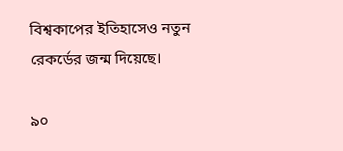বিশ্বকাপের ইতিহাসেও নতুন রেকর্ডের জন্ম দিয়েছে।

৯০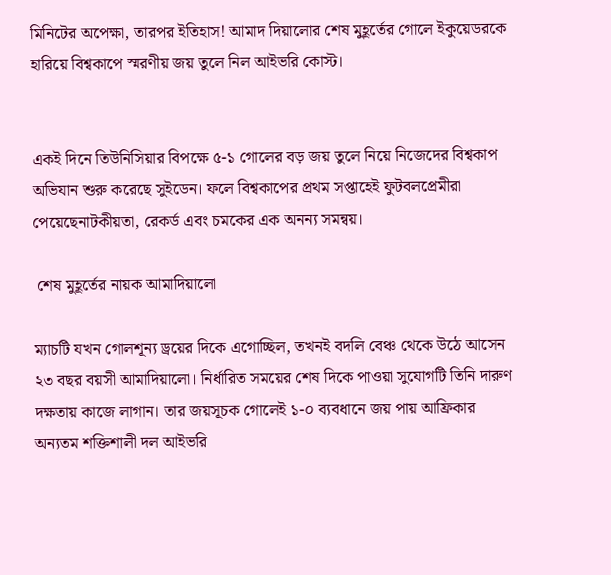মিনিটের অপেক্ষা, তারপর ইতিহাস! আমাদ দিয়ালোর শেষ মুহূর্তের গোলে ইকুয়েডরকে হারিয়ে বিশ্বকাপে স্মরণীয় জয় তুলে নিল আইভরি কোস্ট।


একই দিনে তিউনিসিয়ার বিপক্ষে ৫-১ গোলের বড় জয় তুলে নিয়ে নিজেদের বিশ্বকাপ অভিযান শুরু করেছে সুইডেন। ফলে বিশ্বকাপের প্রথম সপ্তাহেই ফুটবলপ্রেমীরা পেয়েছেনাটকীয়তা, রেকর্ড এবং চমকের এক অনন্য সমন্বয়।

 শেষ মুহূর্তের নায়ক আমাদিয়ালো

ম্যাচটি যখন গোলশূন্য ড্রয়ের দিকে এগোচ্ছিল, তখনই বদলি বেঞ্চ থেকে উঠে আসেন ২৩ বছর বয়সী আমাদিয়ালো। নির্ধারিত সময়ের শেষ দিকে পাওয়া সুযোগটি তিনি দারুণ দক্ষতায় কাজে লাগান। তার জয়সূচক গোলেই ১-০ ব্যবধানে জয় পায় আফ্রিকার অন্যতম শক্তিশালী দল আইভরি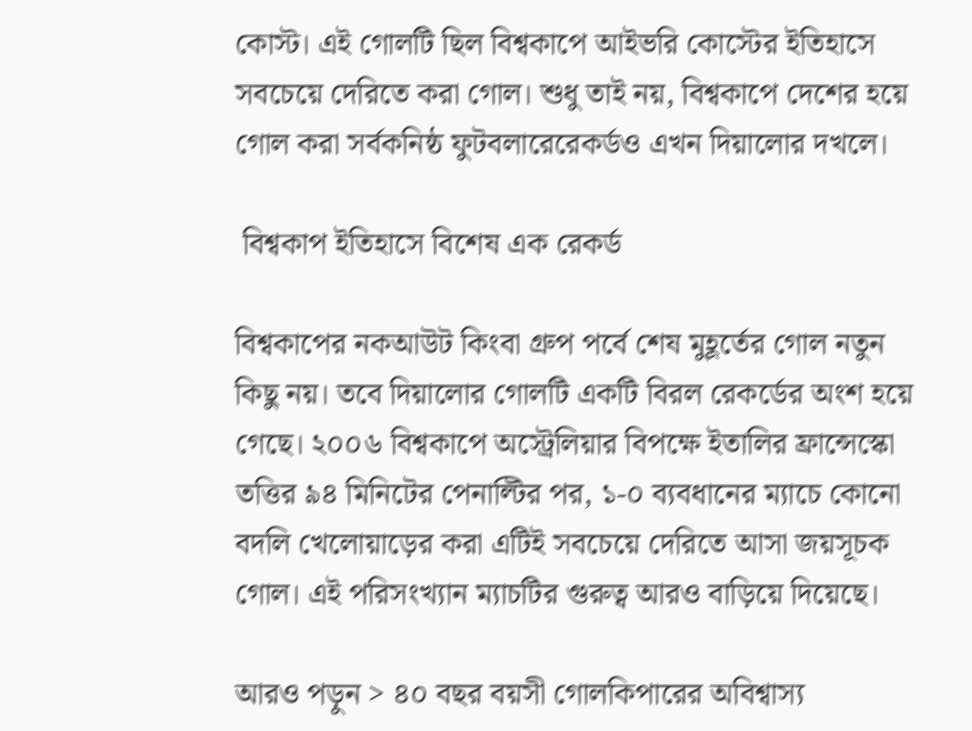কোস্ট। এই গোলটি ছিল বিশ্বকাপে আইভরি কোস্টের ইতিহাসে সবচেয়ে দেরিতে করা গোল। শুধু তাই নয়, বিশ্বকাপে দেশের হয়ে গোল করা সর্বকনিষ্ঠ ফুটবলারেরেকর্ডও এখন দিয়ালোর দখলে।

 বিশ্বকাপ ইতিহাসে বিশেষ এক রেকর্ড

বিশ্বকাপের নকআউট কিংবা গ্রুপ পর্বে শেষ মুহূর্তের গোল নতুন কিছু নয়। তবে দিয়ালোর গোলটি একটি বিরল রেকর্ডের অংশ হয়ে গেছে। ২০০৬ বিশ্বকাপে অস্ট্রেলিয়ার বিপক্ষে ইতালির ফ্রান্সেস্কো তত্তির ৯৪ মিনিটের পেনাল্টির পর, ১-০ ব্যবধানের ম্যাচে কোনো বদলি খেলোয়াড়ের করা এটিই সবচেয়ে দেরিতে আসা জয়সূচক গোল। এই পরিসংখ্যান ম্যাচটির গুরুত্ব আরও বাড়িয়ে দিয়েছে।

আরও পড়ুন > ৪০ বছর বয়সী গোলকিপারের অবিশ্বাস্য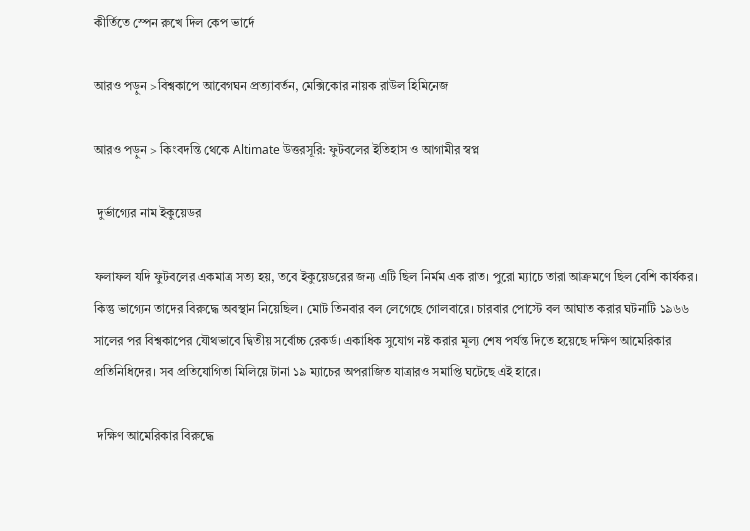কীর্তিতে স্পেন রুখে দিল কেপ ভার্দে

আরও পড়ুন >বিশ্বকাপে আবেগঘন প্রত্যাবর্তন, মেক্সিকোর নায়ক রাউল হিমিনেজ

আরও পড়ুন > কিংবদন্তি থেকে Altimate উত্তরসূরি: ফুটবলের ইতিহাস ও আগামীর স্বপ্ন

 দুর্ভাগ্যের নাম ইকুয়েডর

ফলাফল যদি ফুটবলের একমাত্র সত্য হয়, তবে ইকুয়েডরের জন্য এটি ছিল নির্মম এক রাত। পুরো ম্যাচে তারা আক্রমণে ছিল বেশি কার্যকর। কিন্তু ভাগ্যেন তাদের বিরুদ্ধে অবস্থান নিয়েছিল। মোট তিনবার বল লেগেছে গোলবারে। চারবার পোস্টে বল আঘাত করার ঘটনাটি ১৯৬৬ সালের পর বিশ্বকাপের যৌথভাবে দ্বিতীয় সর্বোচ্চ রেকর্ড। একাধিক সুযোগ নষ্ট করার মূল্য শেষ পর্যন্ত দিতে হয়েছে দক্ষিণ আমেরিকার প্রতিনিধিদের। সব প্রতিযোগিতা মিলিয়ে টানা ১৯ ম্যাচের অপরাজিত যাত্রারও সমাপ্তি ঘটেছে এই হারে।

 দক্ষিণ আমেরিকার বিরুদ্ধে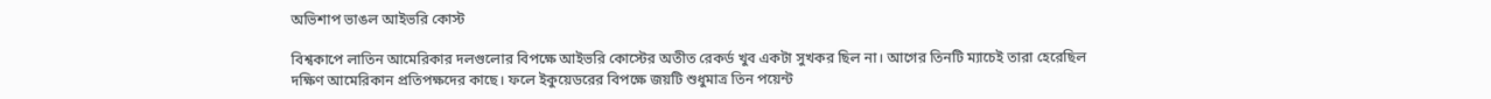অভিশাপ ভাঙল আইভরি কোস্ট

বিশ্বকাপে লাতিন আমেরিকার দলগুলোর বিপক্ষে আইভরি কোস্টের অতীত রেকর্ড খুব একটা সুখকর ছিল না। আগের তিনটি ম্যাচেই তারা হেরেছিল দক্ষিণ আমেরিকান প্রতিপক্ষদের কাছে। ফলে ইকুয়েডরের বিপক্ষে জয়টি শুধুমাত্র তিন পয়েন্ট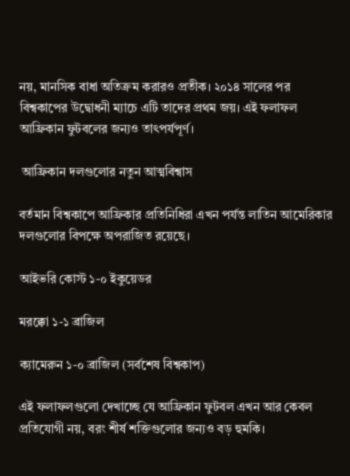নয়, মানসিক বাধা অতিক্রম করারও প্রতীক। ২০১৪ সালের পর বিশ্বকাপের উদ্বোধনী ম্যাচে এটি তাদের প্রথম জয়। এই ফলাফল আফ্রিকান ফুটবলের জন্যও তাৎপর্যপূর্ণ।

 আফ্রিকান দলগুলোর নতুন আত্মবিশ্বাস

বর্তমান বিশ্বকাপে আফ্রিকার প্রতিনিধিরা এখন পর্যন্ত লাতিন আমেরিকার দলগুলোর বিপক্ষে অপরাজিত রয়েছে।

আইভরি কোস্ট ১-০ ইকুয়েডর

মরক্কো ১-১ ব্রাজিল

ক্যামেরুন ১-০ ব্রাজিল (সর্বশেষ বিশ্বকাপ)

এই ফলাফলগুলো দেখাচ্ছে যে আফ্রিকান ফুটবল এখন আর কেবল প্রতিযোগী নয়, বরং শীর্ষ শক্তিগুলোর জন্যও বড় হুমকি।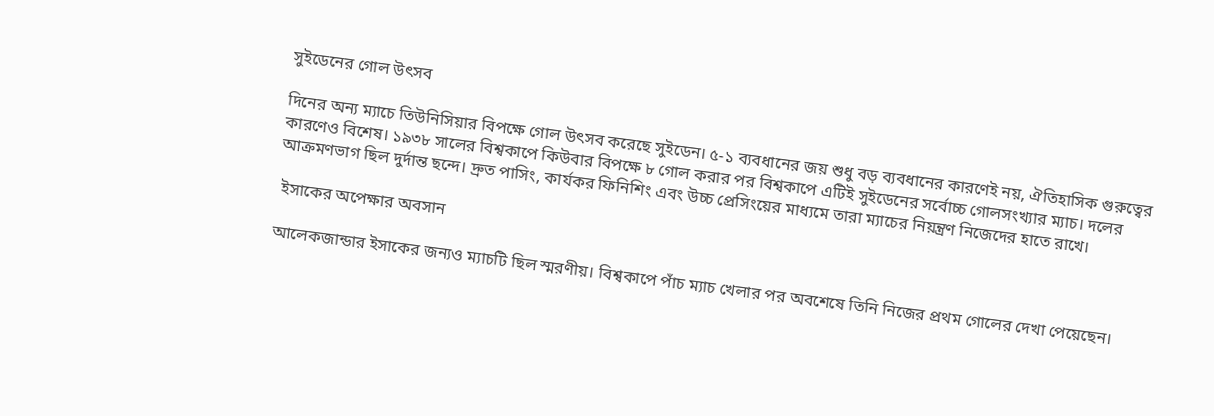সুইডেনের গোল উৎসব

দিনের অন্য ম্যাচে তিউনিসিয়ার বিপক্ষে গোল উৎসব করেছে সুইডেন। ৫-১ ব্যবধানের জয় শুধু বড় ব্যবধানের কারণেই নয়, ঐতিহাসিক গুরুত্বের কারণেও বিশেষ। ১৯৩৮ সালের বিশ্বকাপে কিউবার বিপক্ষে ৮ গোল করার পর বিশ্বকাপে এটিই সুইডেনের সর্বোচ্চ গোলসংখ্যার ম্যাচ। দলের আক্রমণভাগ ছিল দুর্দান্ত ছন্দে। দ্রুত পাসিং, কার্যকর ফিনিশিং এবং উচ্চ প্রেসিংয়ের মাধ্যমে তারা ম্যাচের নিয়ন্ত্রণ নিজেদের হাতে রাখে।

 ইসাকের অপেক্ষার অবসান

আলেকজান্ডার ইসাকের জন্যও ম্যাচটি ছিল স্মরণীয়। বিশ্বকাপে পাঁচ ম্যাচ খেলার পর অবশেষে তিনি নিজের প্রথম গোলের দেখা পেয়েছেন।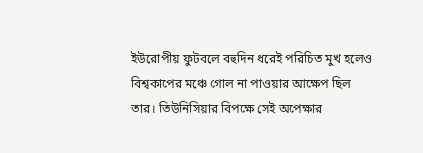ইউরোপীয় ফুটবলে বহুদিন ধরেই পরিচিত মুখ হলেও বিশ্বকাপের মঞ্চে গোল না পাওয়ার আক্ষেপ ছিল তার। তিউনিসিয়ার বিপক্ষে সেই অপেক্ষার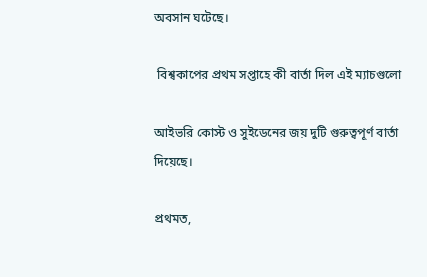অবসান ঘটেছে।

 বিশ্বকাপের প্রথম সপ্তাহে কী বার্তা দিল এই ম্যাচগুলো

আইভরি কোস্ট ও সুইডেনের জয় দুটি গুরুত্বপূর্ণ বার্তা দিয়েছে।

প্রথমত,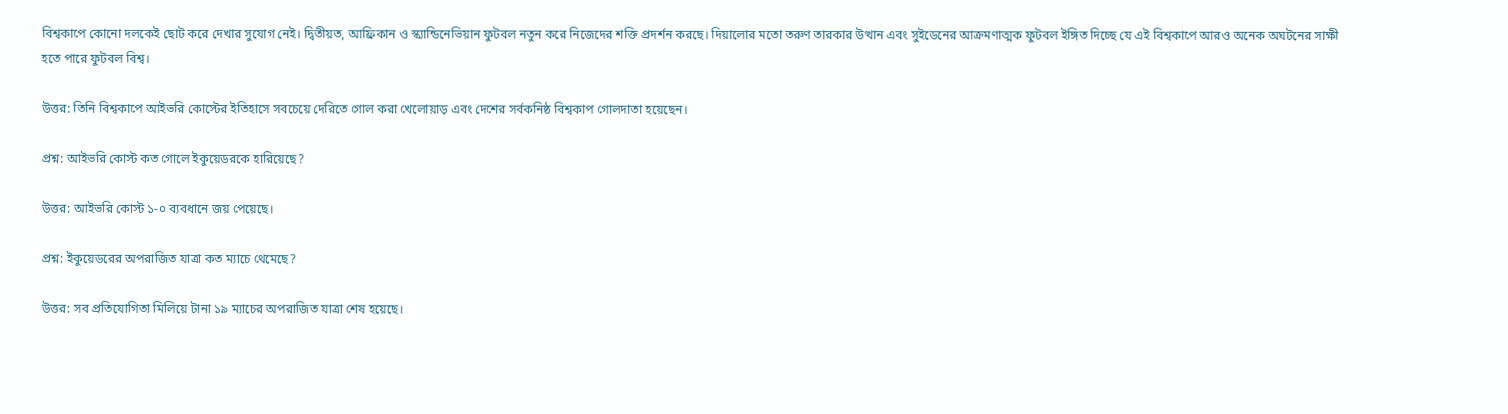বিশ্বকাপে কোনো দলকেই ছোট করে দেখার সুযোগ নেই। দ্বিতীয়ত, আফ্রিকান ও স্ক্যান্ডিনেভিয়ান ফুটবল নতুন করে নিজেদের শক্তি প্রদর্শন করছে। দিয়ালোর মতো তরুণ তারকার উত্থান এবং সুইডেনের আক্রমণাত্মক ফুটবল ইঙ্গিত দিচ্ছে যে এই বিশ্বকাপে আরও অনেক অঘটনের সাক্ষী হতে পারে ফুটবল বিশ্ব।

উত্তর: তিনি বিশ্বকাপে আইভরি কোস্টের ইতিহাসে সবচেয়ে দেরিতে গোল করা খেলোয়াড় এবং দেশের সর্বকনিষ্ঠ বিশ্বকাপ গোলদাতা হয়েছেন।

প্রশ্ন: আইভরি কোস্ট কত গোলে ইকুয়েডরকে হারিয়েছে?

উত্তর: আইভরি কোস্ট ১-০ ব্যবধানে জয় পেয়েছে।

প্রশ্ন: ইকুয়েডরের অপরাজিত যাত্রা কত ম্যাচে থেমেছে?

উত্তর: সব প্রতিযোগিতা মিলিয়ে টানা ১৯ ম্যাচের অপরাজিত যাত্রা শেষ হয়েছে।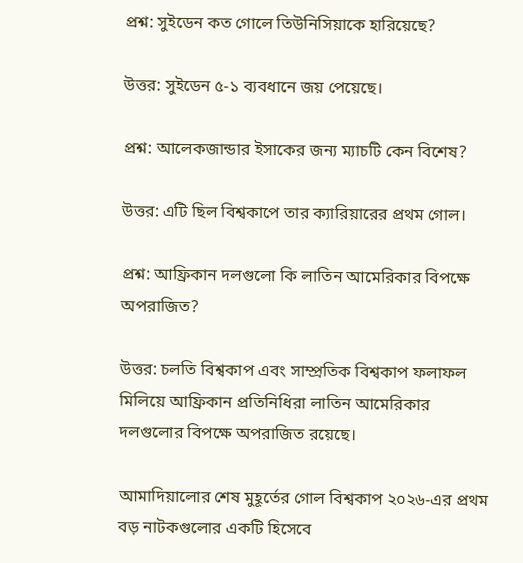প্রশ্ন: সুইডেন কত গোলে তিউনিসিয়াকে হারিয়েছে?

উত্তর: সুইডেন ৫-১ ব্যবধানে জয় পেয়েছে।

প্রশ্ন: আলেকজান্ডার ইসাকের জন্য ম্যাচটি কেন বিশেষ?

উত্তর: এটি ছিল বিশ্বকাপে তার ক্যারিয়ারের প্রথম গোল।

প্রশ্ন: আফ্রিকান দলগুলো কি লাতিন আমেরিকার বিপক্ষে অপরাজিত?

উত্তর: চলতি বিশ্বকাপ এবং সাম্প্রতিক বিশ্বকাপ ফলাফল মিলিয়ে আফ্রিকান প্রতিনিধিরা লাতিন আমেরিকার দলগুলোর বিপক্ষে অপরাজিত রয়েছে।

আমাদিয়ালোর শেষ মুহূর্তের গোল বিশ্বকাপ ২০২৬-এর প্রথম বড় নাটকগুলোর একটি হিসেবে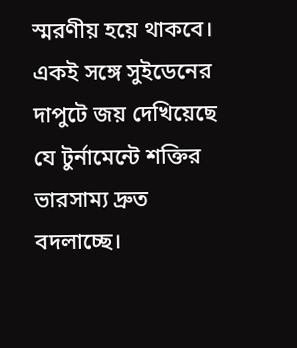স্মরণীয় হয়ে থাকবে। একই সঙ্গে সুইডেনের দাপুটে জয় দেখিয়েছে যে টুর্নামেন্টে শক্তির ভারসাম্য দ্রুত বদলাচ্ছে।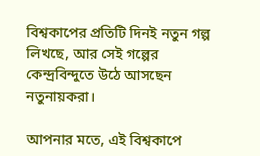বিশ্বকাপের প্রতিটি দিনই নতুন গল্প লিখছে, আর সেই গল্পের কেন্দ্রবিন্দুতে উঠে আসছেন নতুনায়করা।

আপনার মতে, এই বিশ্বকাপে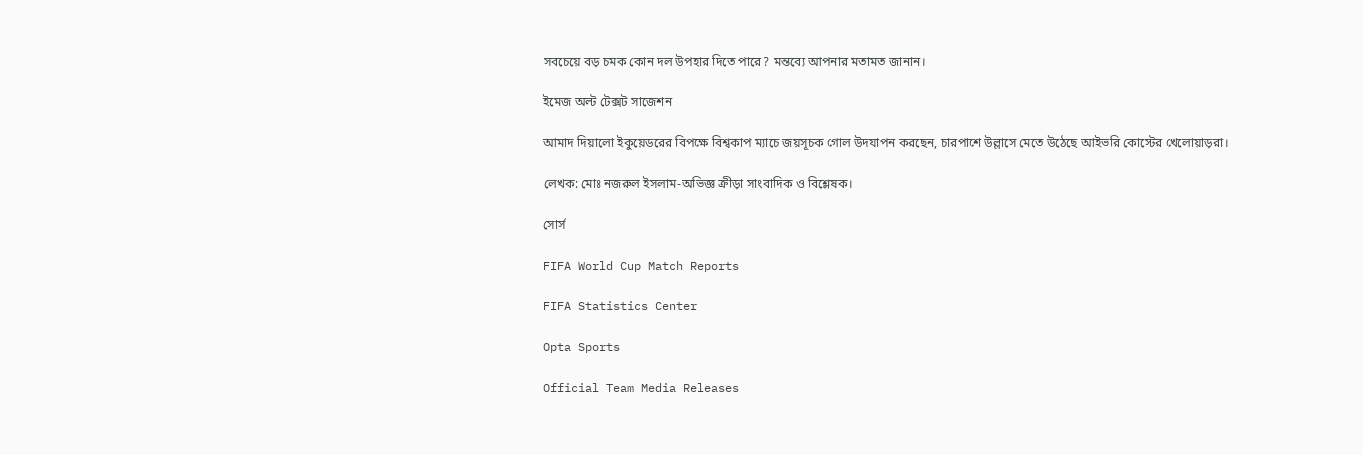সবচেয়ে বড় চমক কোন দল উপহার দিতে পারে? মন্তব্যে আপনার মতামত জানান।

ইমেজ অল্ট টেক্সট সাজেশন

আমাদ দিয়ালো ইকুয়েডরের বিপক্ষে বিশ্বকাপ ম্যাচে জয়সূচক গোল উদযাপন করছেন, চারপাশে উল্লাসে মেতে উঠেছে আইভরি কোস্টের খেলোয়াড়রা।

লেখক: মোঃ নজরুল ইসলাম-অভিজ্ঞ ক্রীড়া সাংবাদিক ও বিশ্লেষক।

সোর্স

FIFA World Cup Match Reports

FIFA Statistics Center

Opta Sports

Official Team Media Releases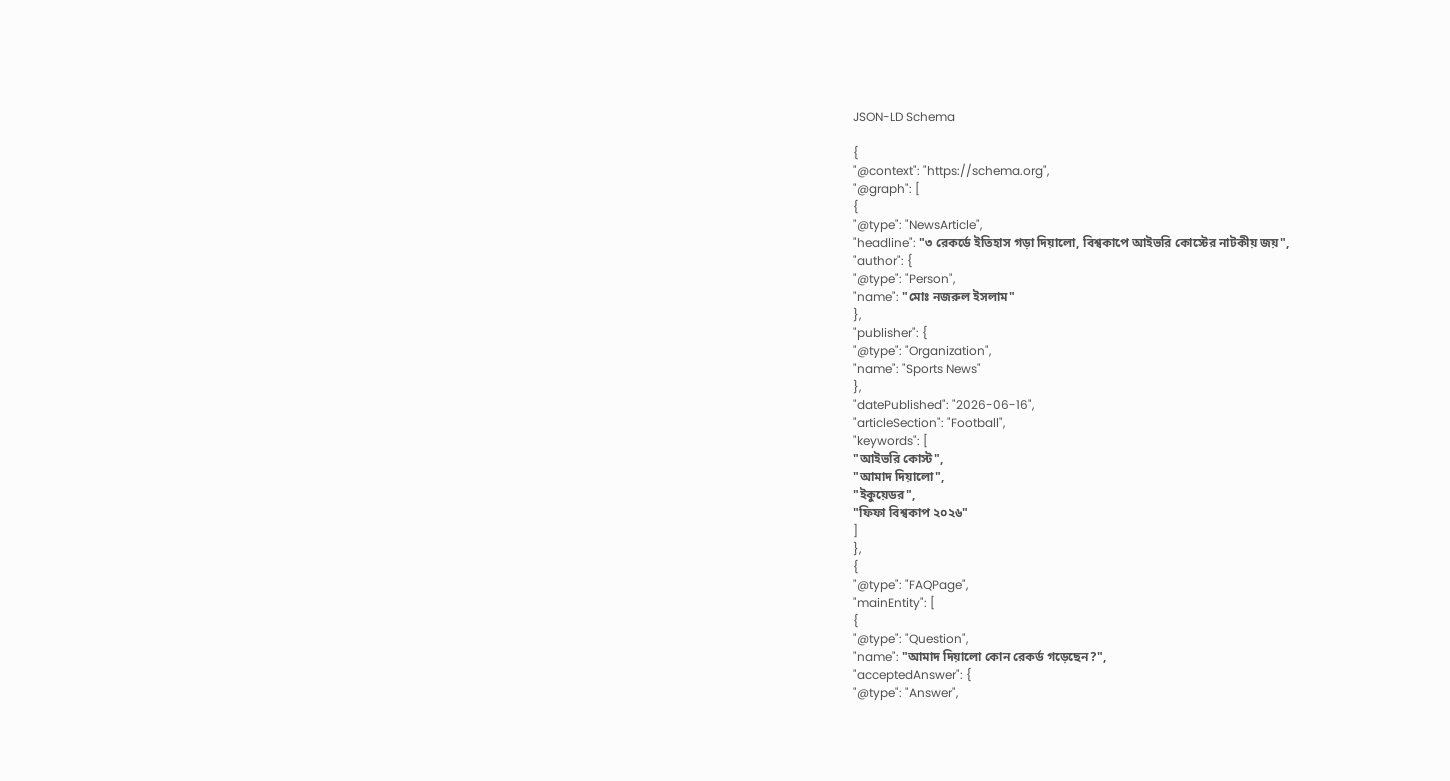JSON-LD Schema

{
"@context": "https://schema.org",
"@graph": [
{
"@type": "NewsArticle",
"headline": "৩ রেকর্ডে ইতিহাস গড়া দিয়ালো, বিশ্বকাপে আইভরি কোস্টের নাটকীয় জয়",
"author": {
"@type": "Person",
"name": "মোঃ নজরুল ইসলাম"
},
"publisher": {
"@type": "Organization",
"name": "Sports News"
},
"datePublished": "2026-06-16",
"articleSection": "Football",
"keywords": [
"আইভরি কোস্ট",
"আমাদ দিয়ালো",
"ইকুয়েডর",
"ফিফা বিশ্বকাপ ২০২৬"
]
},
{
"@type": "FAQPage",
"mainEntity": [
{
"@type": "Question",
"name": "আমাদ দিয়ালো কোন রেকর্ড গড়েছেন?",
"acceptedAnswer": {
"@type": "Answer",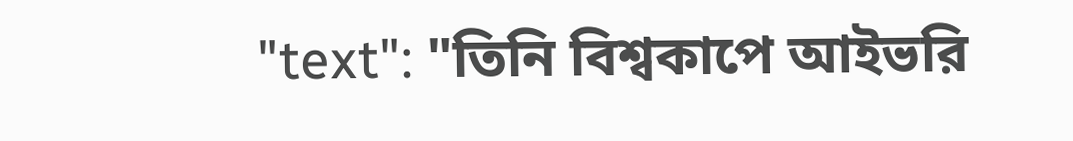"text": "তিনি বিশ্বকাপে আইভরি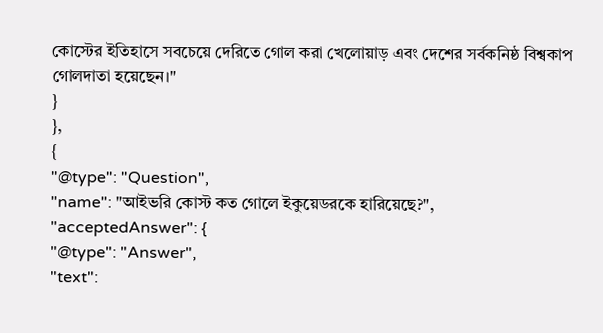কোস্টের ইতিহাসে সবচেয়ে দেরিতে গোল করা খেলোয়াড় এবং দেশের সর্বকনিষ্ঠ বিশ্বকাপ গোলদাতা হয়েছেন।"
}
},
{
"@type": "Question",
"name": "আইভরি কোস্ট কত গোলে ইকুয়েডরকে হারিয়েছে?",
"acceptedAnswer": {
"@type": "Answer",
"text":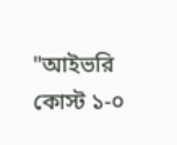"আইভরি কোস্ট ১-০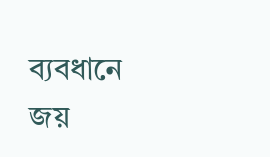ব্যবধানে জয়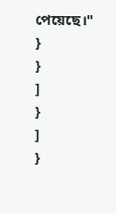পেয়েছে।"
}
}
]
}
]
}